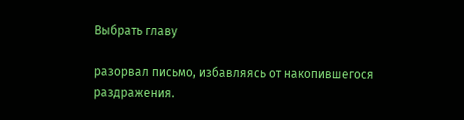Выбрать главу

разорвал письмо, избавляясь от накопившегося раздражения.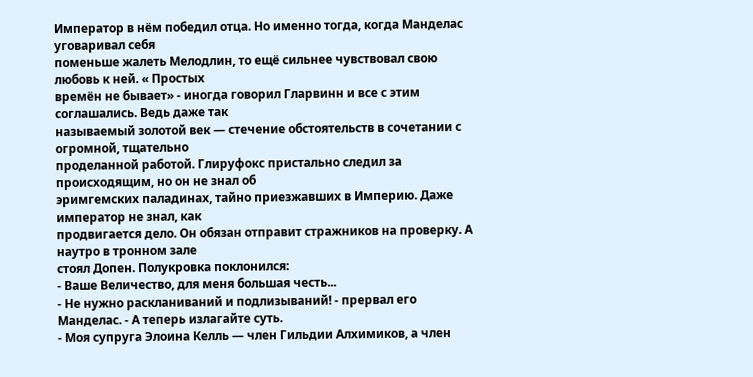Император в нём победил отца. Но именно тогда, когда Манделас уговаривал себя
поменьше жалеть Мелодлин, то ещё сильнее чувствовал свою любовь к ней. « Простых
времён не бывает» - иногда говорил Гларвинн и все с этим соглашались. Ведь даже так
называемый золотой век — стечение обстоятельств в сочетании с огромной, тщательно
проделанной работой. Глируфокс пристально следил за происходящим, но он не знал об
эримгемских паладинах, тайно приезжавших в Империю. Даже император не знал, как
продвигается дело. Он обязан отправит стражников на проверку. А наутро в тронном зале
стоял Допен. Полукровка поклонился:
- Ваше Величество, для меня большая честь...
- Не нужно раскланиваний и подлизываний! - прервал его Манделас. - А теперь излагайте суть.
- Моя супруга Элоина Келль — член Гильдии Алхимиков, а член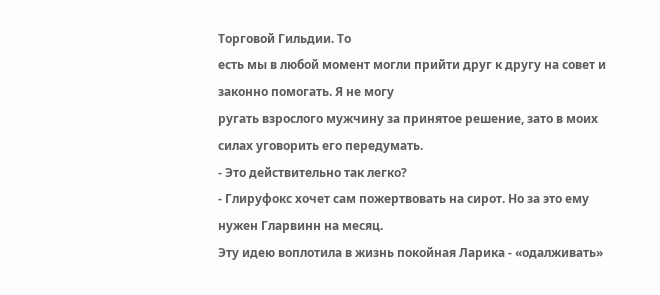Торговой Гильдии. То
есть мы в любой момент могли прийти друг к другу на совет и законно помогать. Я не могу
ругать взрослого мужчину за принятое решение, зато в моих силах уговорить его передумать.
- Это действительно так легко?
- Глируфокс хочет сам пожертвовать на сирот. Но за это ему нужен Гларвинн на месяц.
Эту идею воплотила в жизнь покойная Ларика - «одалживать»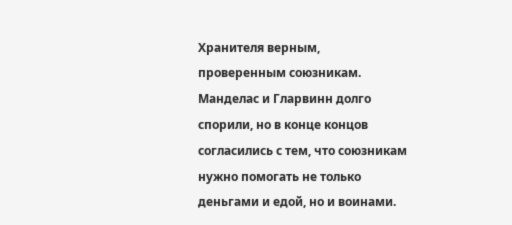Хранителя верным,
проверенным союзникам. Манделас и Гларвинн долго спорили, но в конце концов
согласились с тем, что союзникам нужно помогать не только деньгами и едой, но и воинами.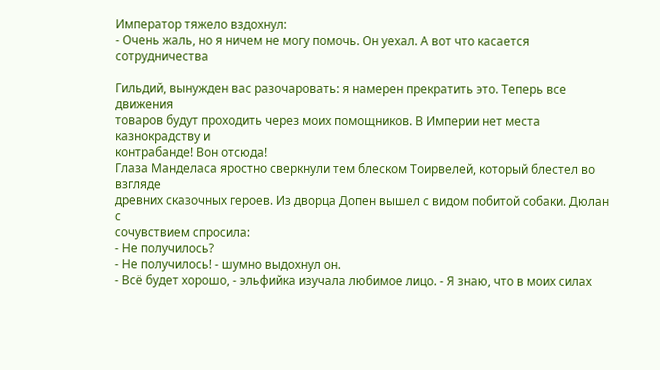Император тяжело вздохнул:
- Очень жаль, но я ничем не могу помочь. Он уехал. А вот что касается сотрудничества

Гильдий, вынужден вас разочаровать: я намерен прекратить это. Теперь все движения
товаров будут проходить через моих помощников. В Империи нет места казнокрадству и
контрабанде! Вон отсюда!
Глаза Манделаса яростно сверкнули тем блеском Тоирвелей, который блестел во взгляде
древних сказочных героев. Из дворца Допен вышел с видом побитой собаки. Дюлан с
сочувствием спросила:
- Не получилось?
- Не получилось! - шумно выдохнул он.
- Всё будет хорошо, - эльфийка изучала любимое лицо. - Я знаю, что в моих силах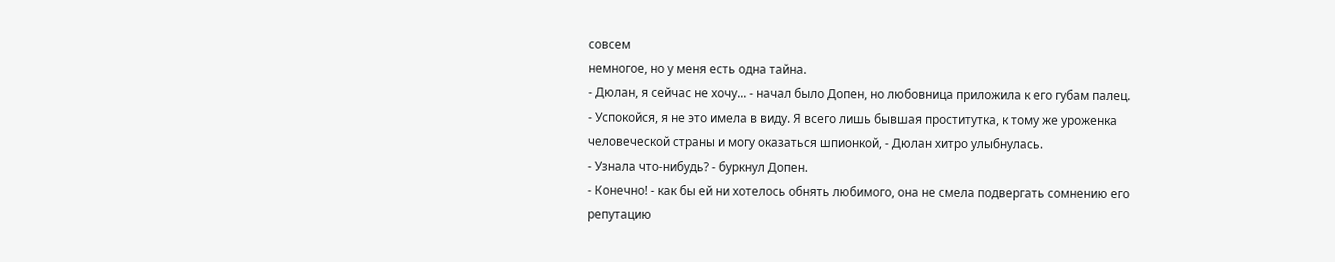совсем
немногое, но у меня есть одна тайна.
- Дюлан, я сейчас не хочу... - начал было Допен, но любовница приложила к его губам палец.
- Успокойся, я не это имела в виду. Я всего лишь бывшая проститутка, к тому же уроженка
человеческой страны и могу оказаться шпионкой, - Дюлан хитро улыбнулась.
- Узнала что-нибудь? - буркнул Допен.
- Конечно! - как бы ей ни хотелось обнять любимого, она не смела подвергать сомнению его
репутацию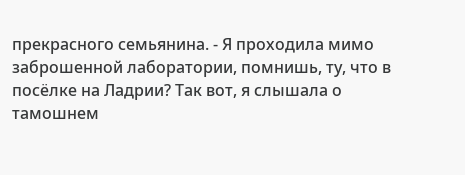прекрасного семьянина. - Я проходила мимо заброшенной лаборатории, помнишь, ту, что в посёлке на Ладрии? Так вот, я слышала о тамошнем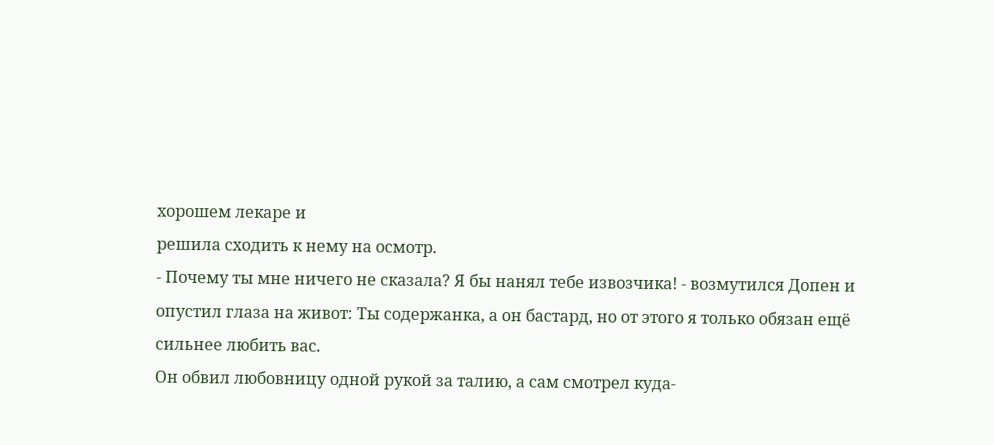хорошем лекаре и
решила сходить к нему на осмотр.
- Почему ты мне ничего не сказала? Я бы нанял тебе извозчика! - возмутился Допен и
опустил глаза на живот: Ты содержанка, а он бастард, но от этого я только обязан ещё
сильнее любить вас.
Он обвил любовницу одной рукой за талию, а сам смотрел куда-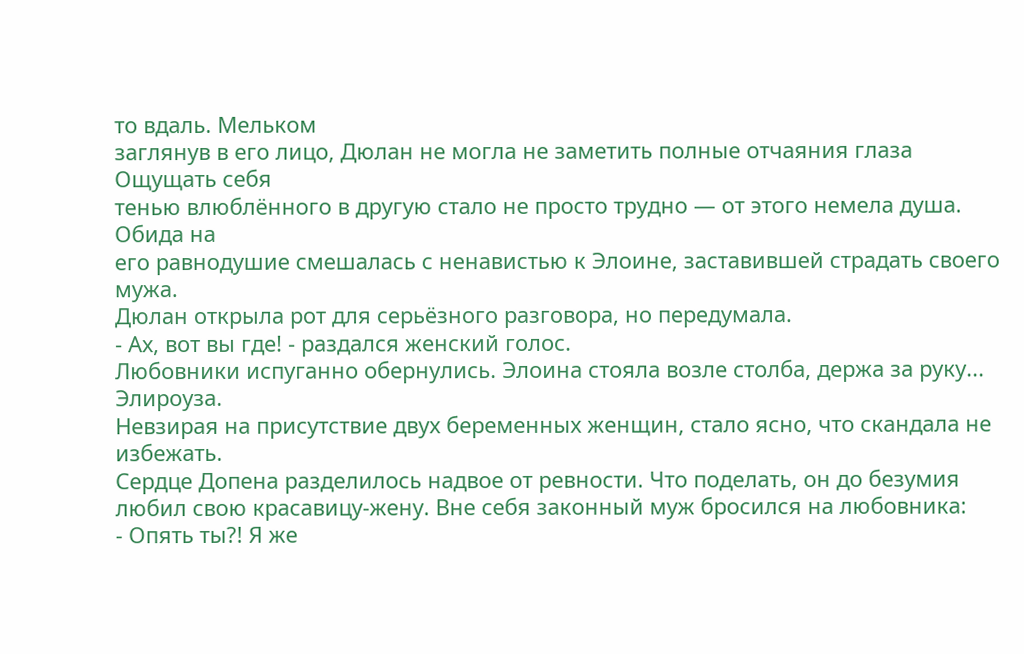то вдаль. Мельком
заглянув в его лицо, Дюлан не могла не заметить полные отчаяния глаза Ощущать себя
тенью влюблённого в другую стало не просто трудно — от этого немела душа. Обида на
его равнодушие смешалась с ненавистью к Элоине, заставившей страдать своего мужа.
Дюлан открыла рот для серьёзного разговора, но передумала.
- Ах, вот вы где! - раздался женский голос.
Любовники испуганно обернулись. Элоина стояла возле столба, держа за руку... Элироуза.
Невзирая на присутствие двух беременных женщин, стало ясно, что скандала не избежать.
Сердце Допена разделилось надвое от ревности. Что поделать, он до безумия
любил свою красавицу-жену. Вне себя законный муж бросился на любовника:
- Опять ты?! Я же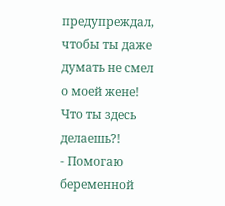предупреждал, чтобы ты даже думать не смел о моей жене! Что ты здесь делаешь?!
- Помогаю беременной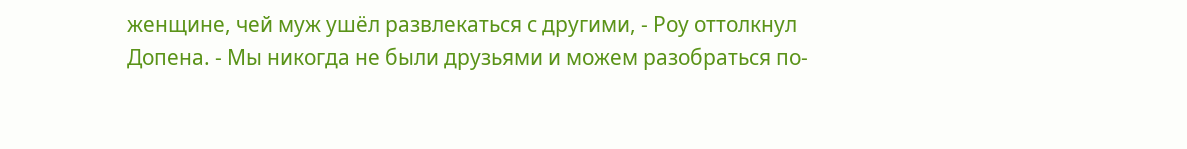женщине, чей муж ушёл развлекаться с другими, - Роу оттолкнул
Допена. - Мы никогда не были друзьями и можем разобраться по-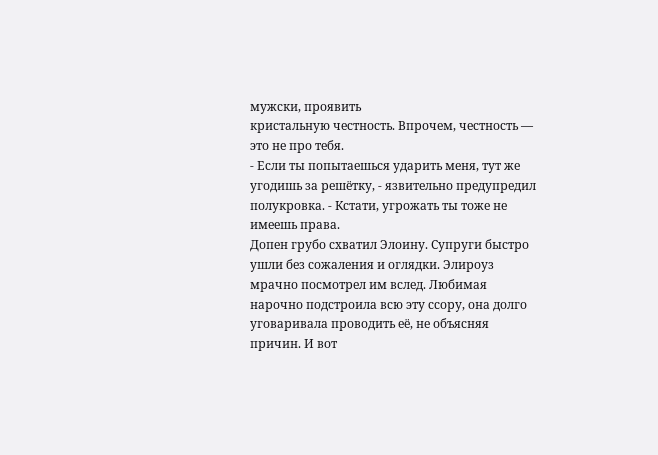мужски, проявить
кристальную честность. Впрочем, честность — это не про тебя.
- Если ты попытаешься ударить меня, тут же угодишь за решётку, - язвительно предупредил
полукровка. - Кстати, угрожать ты тоже не имеешь права.
Допен грубо схватил Элоину. Супруги быстро ушли без сожаления и оглядки. Элироуз
мрачно посмотрел им вслед. Любимая нарочно подстроила всю эту ссору, она долго
уговаривала проводить её, не объясняя причин. И вот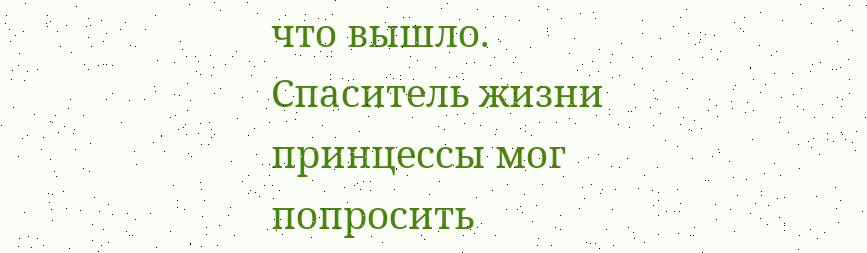что вышло. Спаситель жизни
принцессы мог попросить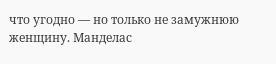что угодно — но только не замужнюю женщину. Манделас